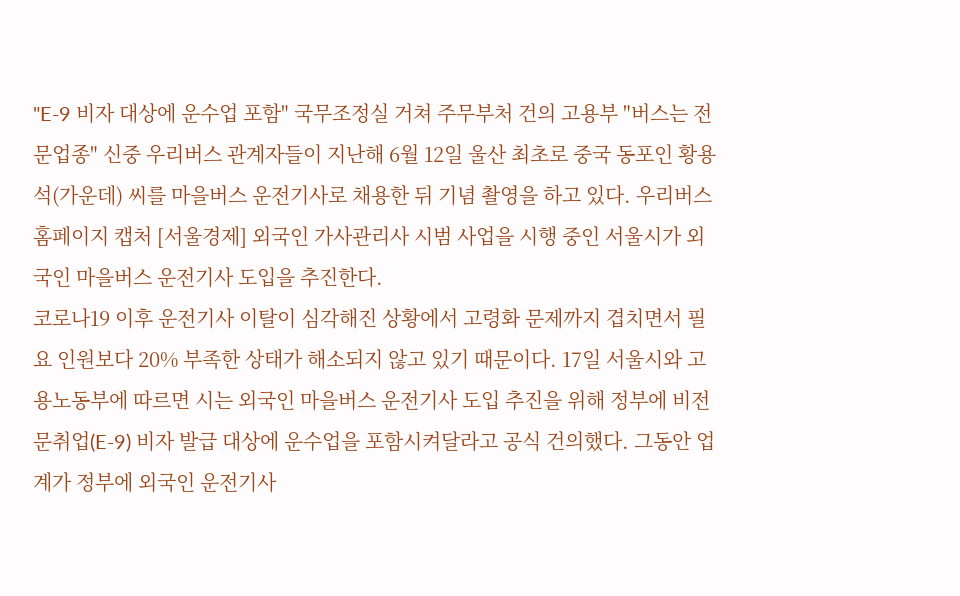"E-9 비자 대상에 운수업 포함" 국무조정실 거쳐 주무부처 건의 고용부 "버스는 전문업종" 신중 우리버스 관계자들이 지난해 6월 12일 울산 최초로 중국 동포인 황용석(가운데) 씨를 마을버스 운전기사로 채용한 뒤 기념 촬영을 하고 있다. 우리버스 홈페이지 캡처 [서울경제] 외국인 가사관리사 시범 사업을 시행 중인 서울시가 외국인 마을버스 운전기사 도입을 추진한다.
코로나19 이후 운전기사 이탈이 심각해진 상황에서 고령화 문제까지 겹치면서 필요 인원보다 20% 부족한 상태가 해소되지 않고 있기 때문이다. 17일 서울시와 고용노동부에 따르면 시는 외국인 마을버스 운전기사 도입 추진을 위해 정부에 비전문취업(E-9) 비자 발급 대상에 운수업을 포함시켜달라고 공식 건의했다. 그동안 업계가 정부에 외국인 운전기사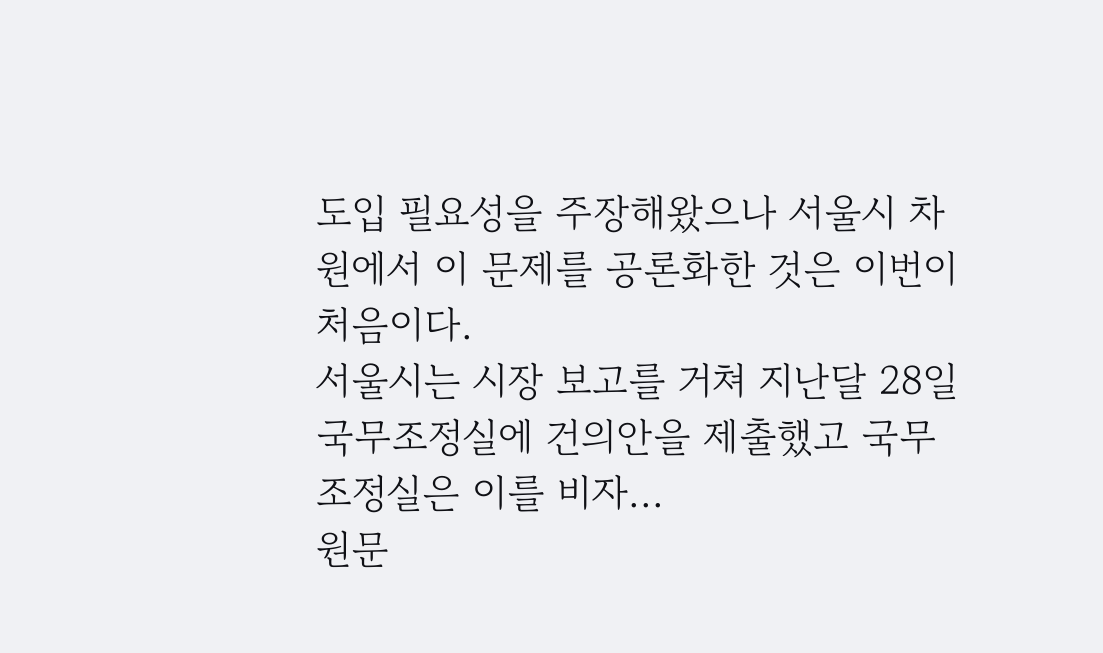도입 필요성을 주장해왔으나 서울시 차원에서 이 문제를 공론화한 것은 이번이 처음이다.
서울시는 시장 보고를 거쳐 지난달 28일 국무조정실에 건의안을 제출했고 국무조정실은 이를 비자...
원문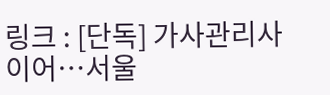링크 : [단독] 가사관리사 이어…서울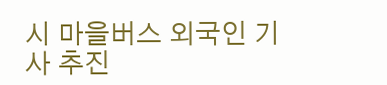시 마을버스 외국인 기사 추진